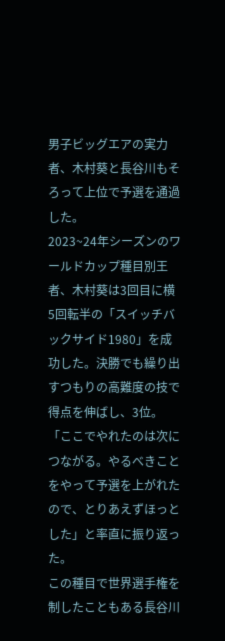男子ビッグエアの実力者、木村葵と長谷川もそろって上位で予選を通過した。
2023~24年シーズンのワールドカップ種目別王者、木村葵は3回目に横5回転半の「スイッチバックサイド1980」を成功した。決勝でも繰り出すつもりの高難度の技で得点を伸ばし、3位。「ここでやれたのは次につながる。やるべきことをやって予選を上がれたので、とりあえずほっとした」と率直に振り返った。
この種目で世界選手権を制したこともある長谷川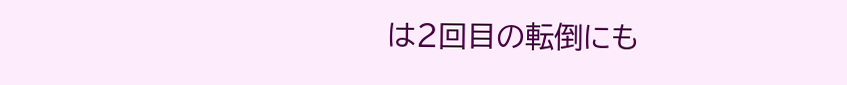は2回目の転倒にも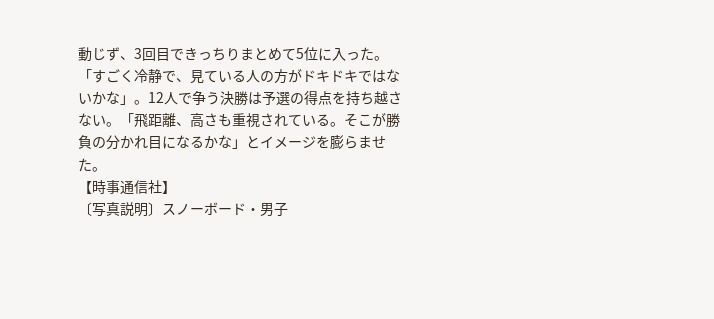動じず、3回目できっちりまとめて5位に入った。「すごく冷静で、見ている人の方がドキドキではないかな」。12人で争う決勝は予選の得点を持ち越さない。「飛距離、高さも重視されている。そこが勝負の分かれ目になるかな」とイメージを膨らませた。
【時事通信社】
〔写真説明〕スノーボード・男子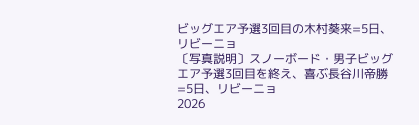ビッグエア予選3回目の木村葵来=5日、リビーニョ
〔写真説明〕スノーボード・男子ビッグエア予選3回目を終え、喜ぶ長谷川帝勝=5日、リビーニョ
2026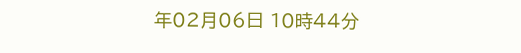年02月06日 10時44分